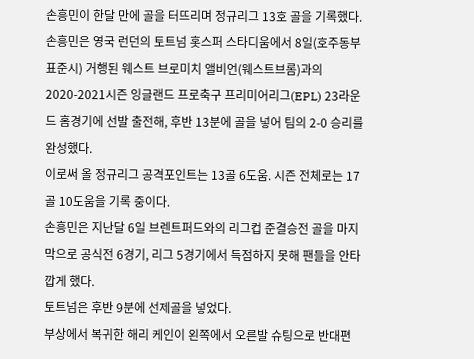손흥민이 한달 만에 골을 터뜨리며 정규리그 13호 골을 기록했다.
손흥민은 영국 런던의 토트넘 홋스퍼 스타디움에서 8일(호주동부표준시) 거행된 웨스트 브로미치 앨비언(웨스트브롬)과의 2020-2021시즌 잉글랜드 프로축구 프리미어리그(EPL) 23라운드 홈경기에 선발 출전해, 후반 13분에 골을 넣어 팀의 2-0 승리를 완성했다.
이로써 올 정규리그 공격포인트는 13골 6도움. 시즌 전체로는 17골 10도움을 기록 중이다.
손흥민은 지난달 6일 브렌트퍼드와의 리그컵 준결승전 골을 마지막으로 공식전 6경기, 리그 5경기에서 득점하지 못해 팬들을 안타깝게 했다.
토트넘은 후반 9분에 선제골을 넣었다.
부상에서 복귀한 해리 케인이 왼쪽에서 오른발 슈팅으로 반대편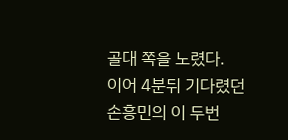골대 쪽을 노렸다.
이어 4분뒤 기다렸던 손흥민의 이 두번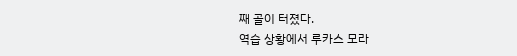째 골이 터졌다.
역습 상황에서 루카스 모라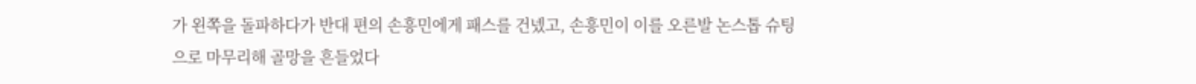가 왼쪽을 돌파하다가 반대 편의 손흥민에게 패스를 건넸고, 손흥민이 이를 오른발 논스톱 슈팅으로 마무리해 골망을 흔들었다